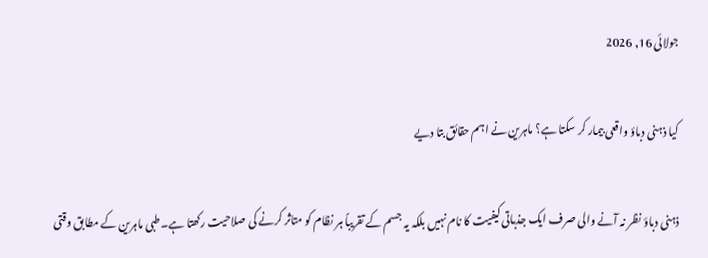جولائی 16, 2026

کیا ذہنی دباؤ واقعی بیمار کر سکتا ہے؟ ماہرین نے اہم حقائق بتا دیے

ذہنی دباؤ نظر نہ آنے والی صرف ایک جذباتی کیفیت کا نام نہیں بلکہ یہ جسم کے تقریباً ہر نظام کو متاثر کرنے کی صلاحیت رکھتا ہے۔طبی ماہرین کے مطابق وقتی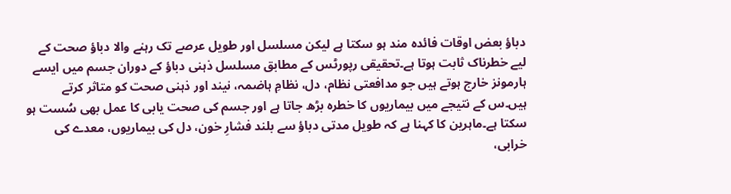دباؤ بعض اوقات فائدہ مند ہو سکتا ہے لیکن مسلسل اور طویل عرصے تک رہنے والا دباؤ صحت کے لیے خطرناک ثابت ہوتا ہے۔تحقیقی رپورٹس کے مطابق مسلسل ذہنی دباؤ کے دوران جسم میں ایسے ہارمونز خارج ہوتے ہیں جو مدافعتی نظام، دل، نظامِ ہاضمہ، نیند اور ذہنی صحت کو متاثر کرتے ہیں۔س کے نتیجے میں بیماریوں کا خطرہ بڑھ جاتا ہے اور جسم کی صحت یابی کا عمل بھی سُست ہو سکتا ہے۔ماہرین کا کہنا ہے کہ طویل مدتی دباؤ سے بلند فشارِ خون، دل کی بیماریوں، معدے کی خرابی،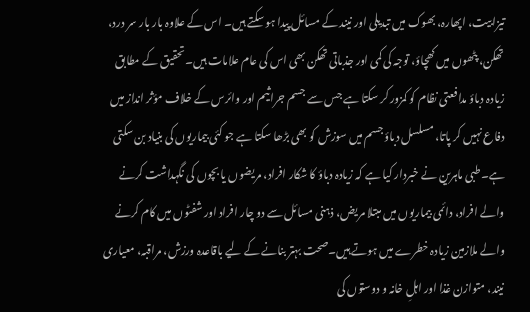تیزابیت، اپھارہ، بھوک میں تبدیلی اور نیند کے مسائل پیدا ہو سکتے ہیں۔ اس کے علاوہ بار بار سر درد، تھکن، پٹھوں میں کھچاؤ، توجہ کی کمی اور جذباتی تھکن بھی اس کی عام علامات ہیں۔تحقیق کے مطابق زیادہ دباؤ مدافعتی نظام کو کمزور کر سکتا ہے جس سے جسم جراثیم اور وائرس کے خلاف مؤثر انداز میں دفاع نہیں کر پاتا، مسلسل دباؤ جسم میں سوزش کو بھی بڑھا سکتا ہے جو کئی بیماریوں کی بنیاد بن سکتی ہے۔طبی ماہرین نے خبردار کیا ہے کہ زیادہ دباؤ کا شکار افراد، مریضوں یا بچوں کی نگہداشت کرنے والے افراد، دائمی بیماریوں میں مبتلا مریض، ذہنی مسائل سے دو چار افراد اور شفٹوں میں کام کرنے والے ملازمین زیادہ خطرے میں ہوتے ہیں۔صحت بہتر بنانے کے لیے باقاعدہ ورزش، مراقبہ، معیاری نیند، متوازن غذا اور اہلِ خانہ و دوستوں کی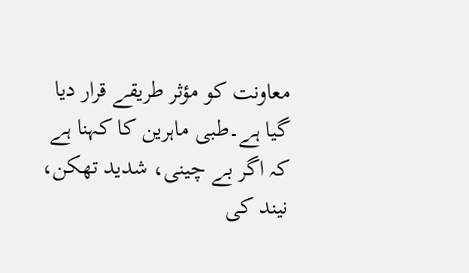معاونت کو مؤثر طریقے قرار دیا گیا ہے۔طبی ماہرین کا کہنا ہے کہ اگر بے چینی، شدید تھکن، نیند کی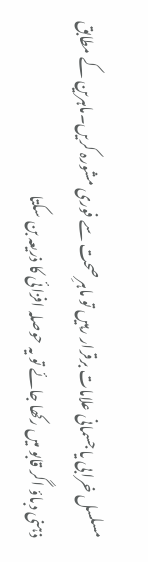مسلسل خرابی یا جسمانی علامات برقرار رہیں تو ماہرِ صحت سے فوری مشورہ کریں۔ماہرین کے مطابق ذہنی دباؤ اگر قابو میں رکھا جائے تو یہ حوصلہ افزائی کا ذریعہ بن سکتا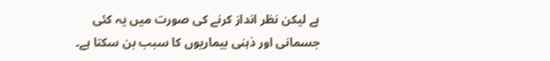ہے لیکن نظر انداز کرنے کی صورت میں یہ کئی جسمانی اور ذہنی بیماریوں کا سبب بن سکتا ہے۔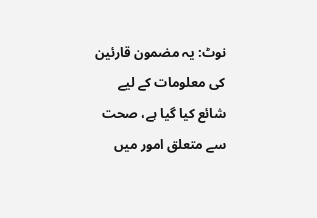نوٹ: یہ مضمون قارئین کی معلومات کے لیے شائع کیا گیا ہے، صحت سے متعلق امور میں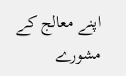اپنے معالج کے مشورے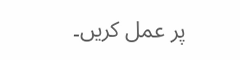پر عمل کریں۔